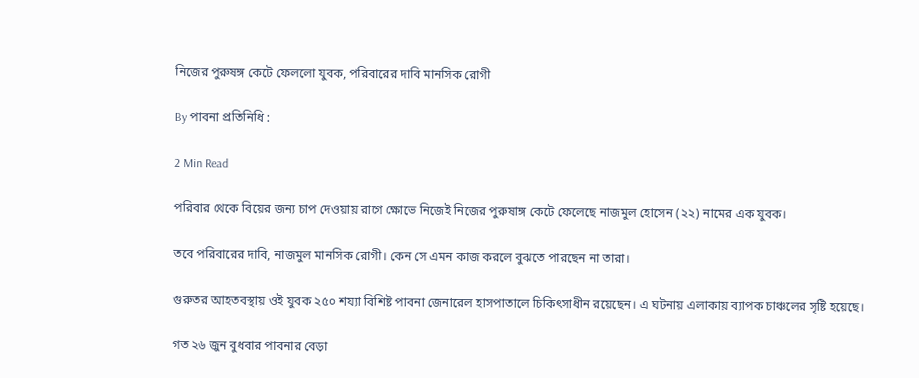নিজের পুরুষঙ্গ কেটে ফেললো যুবক, পরিবারের দাবি মানসিক রোগী

By পাবনা প্রতিনিধি :

2 Min Read

পরিবার থেকে বিয়ের জন্য চাপ দেওয়ায় রাগে ক্ষোভে নিজেই নিজের পুরুষাঙ্গ কেটে ফেলেছে নাজমুল হোসেন (২২) নামের এক যুবক।

তবে পরিবারের দাবি, নাজমুল মানসিক রোগী। কেন সে এমন কাজ করলে বুঝতে পারছেন না তারা।

গুরুতর আহতবস্থায় ওই যুবক ২৫০ শয্যা বিশিষ্ট পাবনা জেনারেল হাসপাতালে চিকিৎসাধীন রয়েছেন। এ ঘটনায় এলাকায় ব্যাপক চাঞ্চলের সৃষ্টি হয়েছে।

গত ২৬ জুন বুধবার পাবনার বেড়া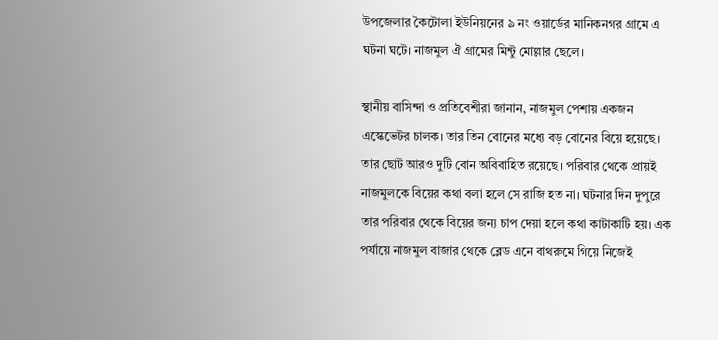উপজেলার কৈটোলা ইউনিয়নের ৯ নং ওয়ার্ডের মানিকনগর গ্রামে এ ঘটনা ঘটে। নাজমুল ঐ গ্রামের মিন্টু মোল্লার ছেলে।

স্থানীয় বাসিন্দা ও প্রতিবেশীরা জানান, নাজমুল পেশায় একজন এস্কেভেটর চালক। তার তিন বোনের মধ্যে বড় বোনের বিয়ে হয়েছে। তার ছোট আরও দুটি বোন অবিবাহিত রয়েছে। পরিবার থেকে প্রায়ই নাজমুলকে বিয়ের কথা বলা হলে সে রাজি হত না। ঘটনার দিন দুপুরে তার পরিবার থেকে বিয়ের জন্য চাপ দেয়া হলে কথা কাটাকাটি হয়। এক পর্যায়ে নাজমুল বাজার থেকে ব্লেড এনে বাথরুমে গিয়ে নিজেই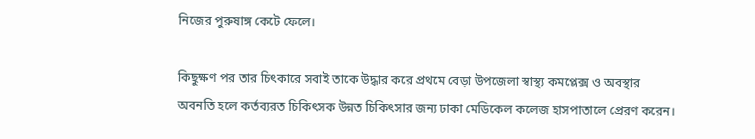নিজের পুরুষাঙ্গ কেটে ফেলে।

কিছুক্ষণ পর তার চিৎকারে সবাই তাকে উদ্ধার করে প্রথমে বেড়া উপজেলা স্বাস্থ্য কমপ্লেক্স ও অবস্থার অবনতি হলে কর্তব্যরত চিকিৎসক উন্নত চিকিৎসার জন্য ঢাকা মেডিকেল কলেজ হাসপাতালে প্রেরণ করেন।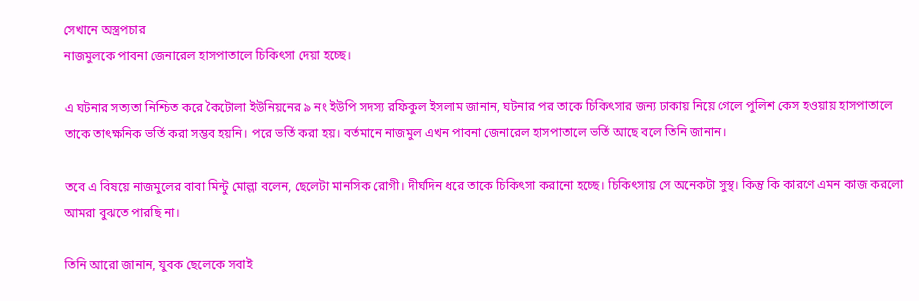সেখানে অস্ত্রপচার
নাজমুলকে পাবনা জেনারেল হাসপাতালে চিকিৎসা দেয়া হচ্ছে।

এ ঘটনার সত্যতা নিশ্চিত করে কৈটোলা ইউনিয়নের ৯ নং ইউপি সদস্য রফিকুল ইসলাম জানান, ঘটনার পর তাকে চিকিৎসার জন্য ঢাকায় নিয়ে গেলে পুলিশ কেস হওয়ায় হাসপাতালে তাকে তাৎক্ষনিক ভর্তি করা সম্ভব হয়নি। পরে ভর্তি করা হয়। বর্তমানে নাজমুল এখন পাবনা জেনারেল হাসপাতালে ভর্তি আছে বলে তিনি জানান।

তবে এ বিষয়ে নাজমুলের বাবা মিন্টু মোল্লা বলেন, ছেলেটা মানসিক রোগী। দীর্ঘদিন ধরে তাকে চিকিৎসা করানো হচ্ছে। চিকিৎসায় সে অনেকটা সুস্থ। কিন্তু কি কারণে এমন কাজ করলো আমরা বুঝতে পারছি না।

তিনি আরো জানান, যুবক ছেলেকে সবাই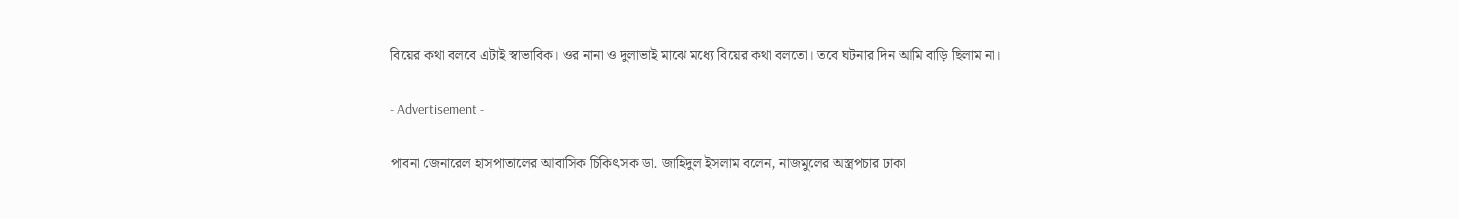বিয়ের কথা বলবে এটাই স্বাভাবিক। ওর নানা ও দুলাভাই মাঝে মধ্যে বিয়ের কথা বলতো। তবে ঘটনার দিন আমি বাড়ি ছিলাম না।

- Advertisement -

পাবনা জেনারেল হাসপাতালের আবাসিক চিকিৎসক ডা. জাহিদুল ইসলাম বলেন, নাজমুলের অস্ত্রপচার ঢাকা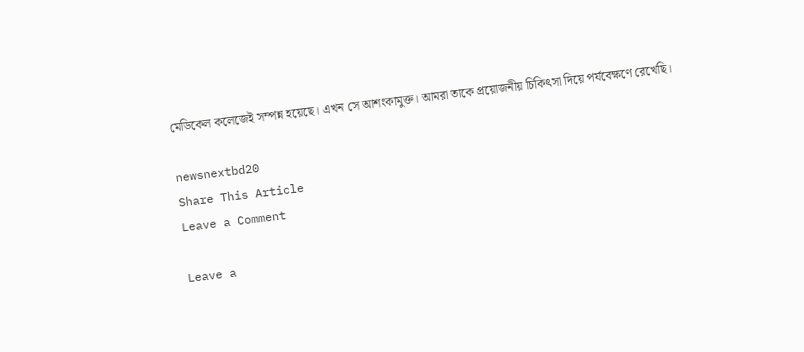মেডিকেল কলেজেই সম্পন্ন হয়েছে। এখন সে আশংকামুক্ত। আমরা তাকে প্রয়োজনীয় চিকিৎসা দিয়ে পর্যবেক্ষণে রেখেছি।

newsnextbd20
Share This Article
Leave a Comment

Leave a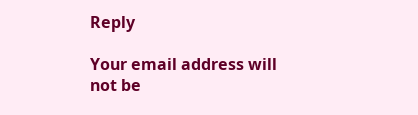Reply

Your email address will not be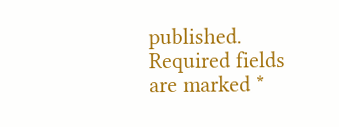published. Required fields are marked *